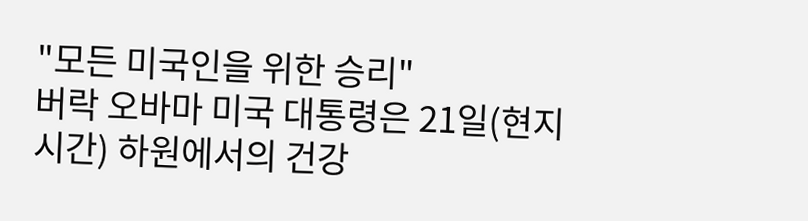"모든 미국인을 위한 승리"
버락 오바마 미국 대통령은 21일(현지시간) 하원에서의 건강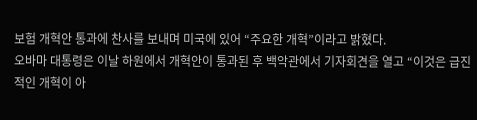보험 개혁안 통과에 찬사를 보내며 미국에 있어 “주요한 개혁”이라고 밝혔다.
오바마 대통령은 이날 하원에서 개혁안이 통과된 후 백악관에서 기자회견을 열고 “이것은 급진적인 개혁이 아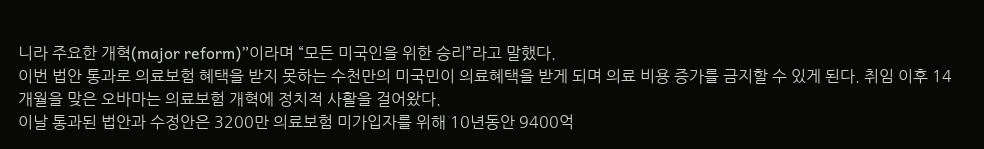니라 주요한 개혁(major reform)”이라며 “모든 미국인을 위한 승리”라고 말했다.
이번 법안 통과로 의료보험 혜택을 받지 못하는 수천만의 미국민이 의료혜택을 받게 되며 의료 비용 증가를 금지할 수 있게 된다. 취임 이후 14개월을 맞은 오바마는 의료보험 개혁에 정치적 사활을 걸어왔다.
이날 통과된 법안과 수정안은 3200만 의료보험 미가입자를 위해 10년동안 9400억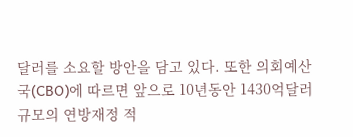달러를 소요할 방안을 담고 있다. 또한 의회예산국(CBO)에 따르면 앞으로 10년동안 1430억달러 규모의 연방재정 적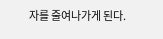자를 줄여나가게 된다.